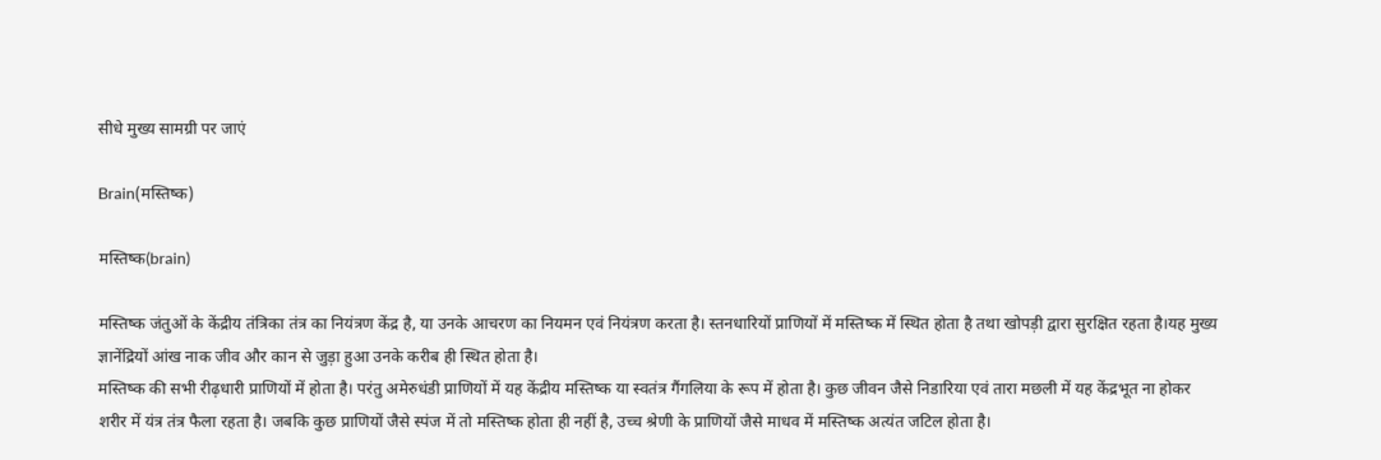सीधे मुख्य सामग्री पर जाएं

Brain(मस्तिष्क)

मस्तिष्क(brain)

मस्तिष्क जंतुओं के केंद्रीय तंत्रिका तंत्र का नियंत्रण केंद्र है, या उनके आचरण का नियमन एवं नियंत्रण करता है। स्तनधारियों प्राणियों में मस्तिष्क में स्थित होता है तथा खोपड़ी द्वारा सुरक्षित रहता है।यह मुख्य ज्ञानेंद्रियों आंख नाक जीव और कान से जुड़ा हुआ उनके करीब ही स्थित होता है।
मस्तिष्क की सभी रीढ़धारी प्राणियों में होता है। परंतु अमेरुधंडी प्राणियों में यह केंद्रीय मस्तिष्क या स्वतंत्र गैंगलिया के रूप में होता है। कुछ जीवन जैसे निडारिया एवं तारा मछली में यह केंद्रभूत ना होकर शरीर में यंत्र तंत्र फैला रहता है। जबकि कुछ प्राणियों जैसे स्पंज में तो मस्तिष्क होता ही नहीं है, उच्च श्रेणी के प्राणियों जैसे माधव में मस्तिष्क अत्यंत जटिल होता है।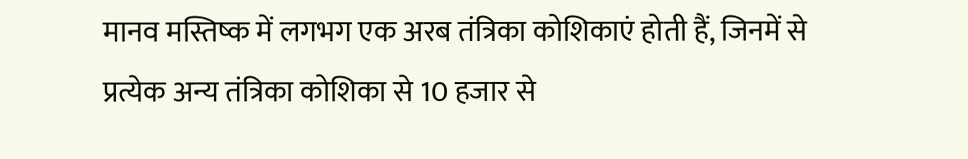मानव मस्तिष्क में लगभग एक अरब तंत्रिका कोशिकाएं होती हैं, जिनमें से प्रत्येक अन्य तंत्रिका कोशिका से 10 हजार से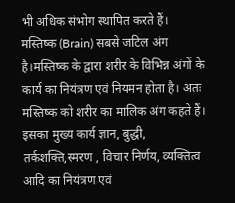भी अधिक संभोग स्थापित करते हैं।
मस्तिष्क (Brain) सबसे जटिल अंग है।मस्तिष्क के द्वारा शरीर के विभिन्न अंगों के कार्य का नियंत्रण एवं नियमन होता है। अतः मस्तिष्क को शरीर का मालिक अंग कहते हैं। इसका मुख्य कार्य ज्ञान, बुद्धी, तर्कशक्ति,स्मरण , विचार निर्णय, व्यक्तित्व आदि का नियंत्रण एवं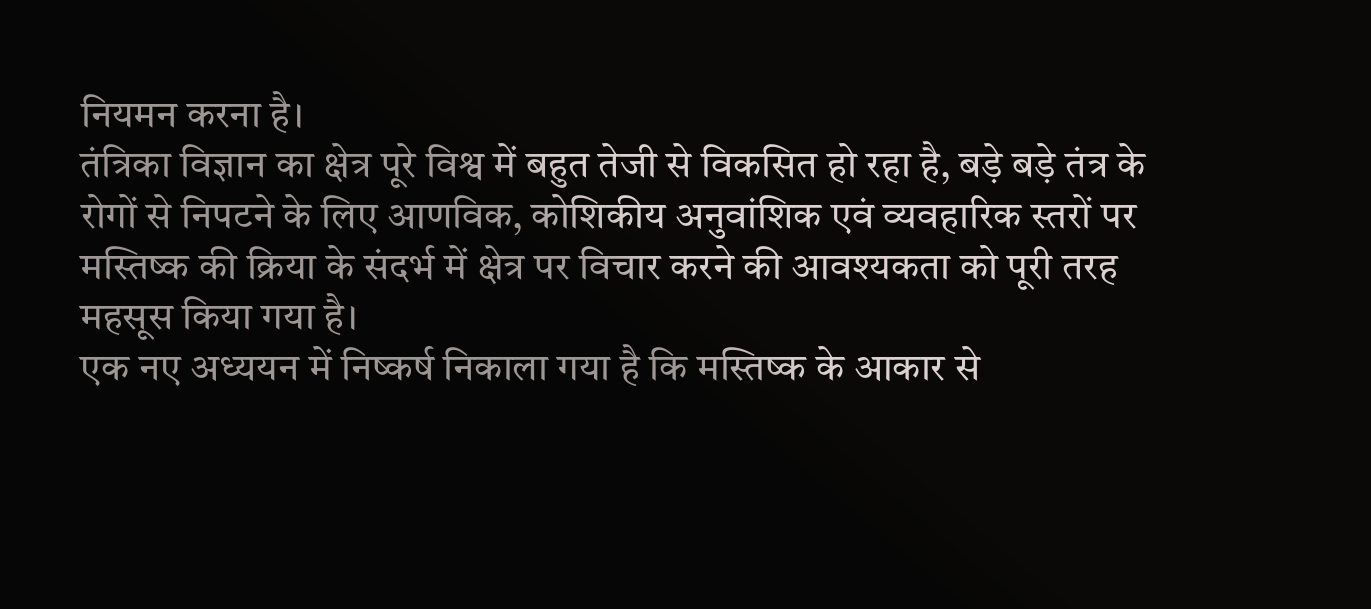नियमन करना है।
तंत्रिका विज्ञान का क्षेत्र पूरे विश्व में बहुत तेजी से विकसित हो रहा है, बड़े बड़े तंत्र के रोगों से निपटने के लिए आणविक, कोशिकीय अनुवांशिक एवं व्यवहारिक स्तरों पर मस्तिष्क की क्रिया के संदर्भ में क्षेत्र पर विचार करने की आवश्यकता को पूरी तरह महसूस किया गया है।
एक नए अध्ययन में निष्कर्ष निकाला गया है कि मस्तिष्क के आकार से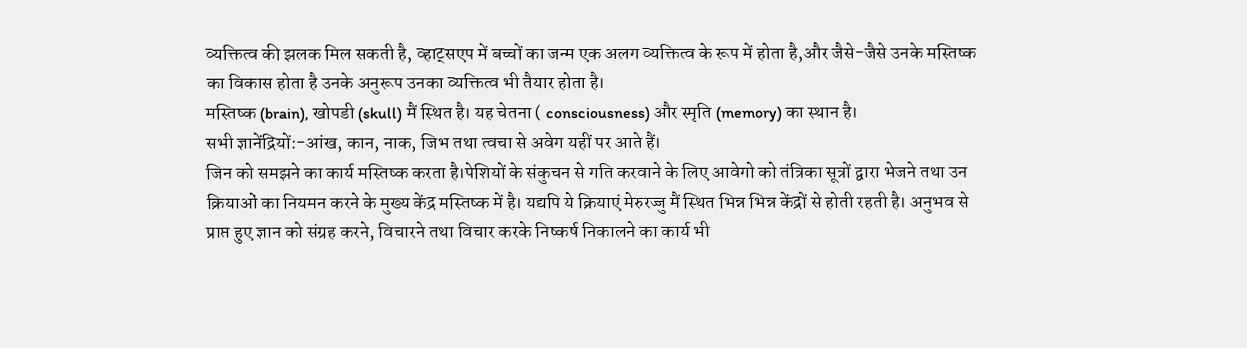व्यक्तित्व की झलक मिल सकती है, व्हाट्सएप में बच्चों का जन्म एक अलग व्यक्तित्व के रूप में होता है,और जैसे-जैसे उनके मस्तिष्क का विकास होता है उनके अनुरूप उनका व्यक्तित्व भी तैयार होता है।
मस्तिष्क (brain), खोपडी (skull) मैं स्थित है। यह चेतना ( consciousness) और स्मृति (memory) का स्थान है।
सभी ज्ञानेंद्रियों:-आंख, कान, नाक, जिभ तथा त्वचा से अवेग यहीं पर आते हैं।
जिन को समझने का कार्य मस्तिष्क करता है।पेशियों के संकुचन से गति करवाने के लिए आवेगो को तंत्रिका सूत्रों द्वारा भेजने तथा उन क्रियाओं का नियमन करने के मुख्य केंद्र मस्तिष्क में है। यद्यपि ये क्रियाएं मेरुरज्जु मैं स्थित भिन्न भिन्न केंद्रों से होती रहती है। अनुभव से प्राप्त हुए ज्ञान को संग्रह करने, विचारने तथा विचार करके निष्कर्ष निकालने का कार्य भी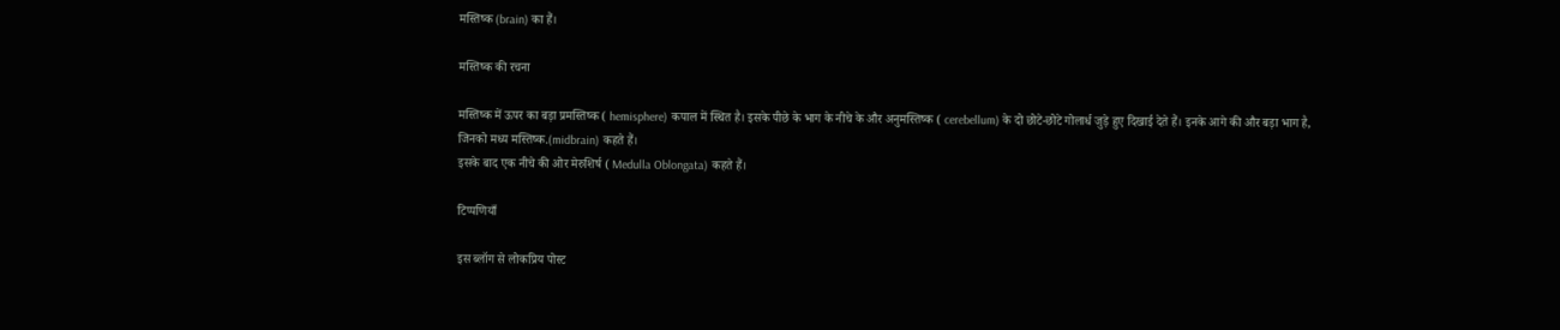मस्तिष्क (brain) का हैं।

मस्तिष्क की रचना

मस्तिष्क में ऊपर का बड़ा प्रमस्तिष्क ( hemisphere) कपाल में स्थित है। इसके पीछे के भाग के नीचे के और अनुमस्तिष्क ( cerebellum) के दो छोटे-छोटे गोलार्ध जुड़े हुए दिखाई देते हैं। इनके आगे की और बड़ा भाग है, जिनको मध्य मस्तिष्क.(midbrain) कहते हैं।
इसके बाद एक नीचे की ओर मेरुशिर्ष ( Medulla Oblongata) कहते हैं।

टिप्पणियाँ

इस ब्लॉग से लोकप्रिय पोस्ट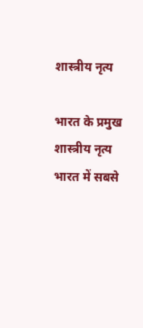शास्त्रीय नृत्य

भारत के प्रमुख शास्त्रीय नृत्य भारत में सबसे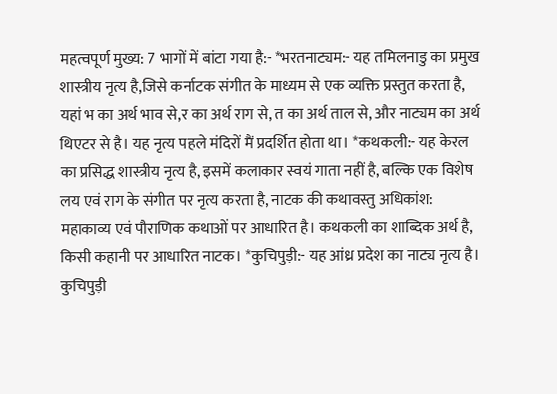महत्वपूर्ण मुख्य: 7 भागों में बांटा गया है:- *भरतनाट्यम:- यह तमिलनाडु का प्रमुख शास्त्रीय नृत्य है,जिसे कर्नाटक संगीत के माध्यम से एक व्यक्ति प्रस्तुत करता है, यहां भ का अर्थ भाव से,र का अर्थ राग से, त का अर्थ ताल से, और नाट्यम का अर्थ थिएटर से है। यह नृत्य पहले मंदिरों मैं प्रदर्शित होता था। *कथकली:- यह केरल का प्रसिद्ध शास्त्रीय नृत्य है, इसमें कलाकार स्वयं गाता नहीं है, बल्कि एक विशेष लय एवं राग के संगीत पर नृत्य करता है, नाटक की कथावस्तु अधिकांश: महाकाव्य एवं पौराणिक कथाओं पर आधारित है। कथकली का शाब्दिक अर्थ है, किसी कहानी पर आधारित नाटक। *कुचिपुड़ी:- यह आंध्र प्रदेश का नाट्य नृत्य है। कुचिपुड़ी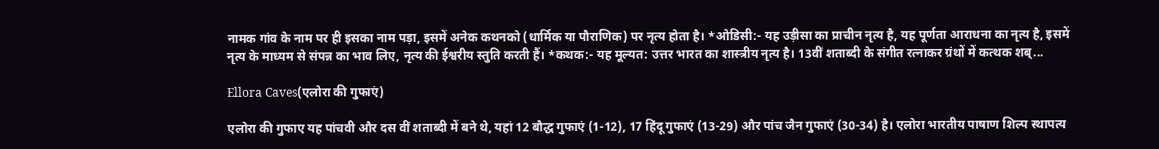नामक गांव के नाम पर ही इसका नाम पड़ा, इसमें अनेक कथनको (धार्मिक या पौराणिक) पर नृत्य होता है। *ओडिसी:- यह उड़ीसा का प्राचीन नृत्य है, यह पूर्णता आराधना का नृत्य है, इसमें नृत्य के माध्यम से संपन्न का भाव लिए, नृत्य की ईश्वरीय स्तुति करती हैं। *कथक:- यह मूल्यत: उत्तर भारत का शास्त्रीय नृत्य है। 13वीं शताब्दी के संगीत रत्नाकर ग्रंथों में कत्थक शब्...

Ellora Caves(एलोरा की गुफाएं)

एलोरा की गुफाए यह पांचवी और दस वीं शताब्दी में बने थे, यहां 12 बौद्ध गुफाएं (1-12), 17 हिंदू गुफाएं (13-29) और पांच जैन गुफाएं (30-34) है। एलोरा भारतीय पाषाण शिल्प स्थापत्य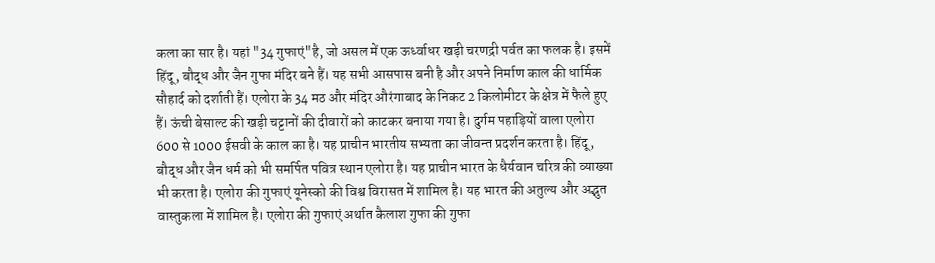कला का सार है। यहां "34 गुफाएं"है, जो असल में एक ऊर्ध्वाधर खड़ी चरणद्री पर्वत का फलक है। इसमें हिंदू, बौद्ध और जैन गुफा मंदिर बने हैं। यह सभी आसपास बनी है और अपने निर्माण काल की धार्मिक सौहार्द को दर्शाती हैं। एलोरा के 34 मठ और मंदिर औरंगाबाद के निकट 2 किलोमीटर के क्षेत्र में फैले हुए हैं। ऊंची बेसाल्ट की खड़ी चट्टानों की दीवारों को काटकर बनाया गया है। दुर्गम पहाड़ियों वाला एलोरा 600 से 1000 ईसवी के काल का है। यह प्राचीन भारतीय सभ्यता का जीवन्त प्रदर्शन करता है। हिंदू, बौद्ध और जैन धर्म को भी समर्पित पवित्र स्थान एलोरा है। यह प्राचीन भारत के धैर्यवान चरित्र की व्याख्या भी करता है। एलोरा की गुफाएं यूनेस्को की विश्व विरासत में शामिल है। यह भारत की अतुल्य और अद्भुत वास्तुकला में शामिल है। एलोरा की गुफाएं अर्थात कैलाश गुफा की गुफा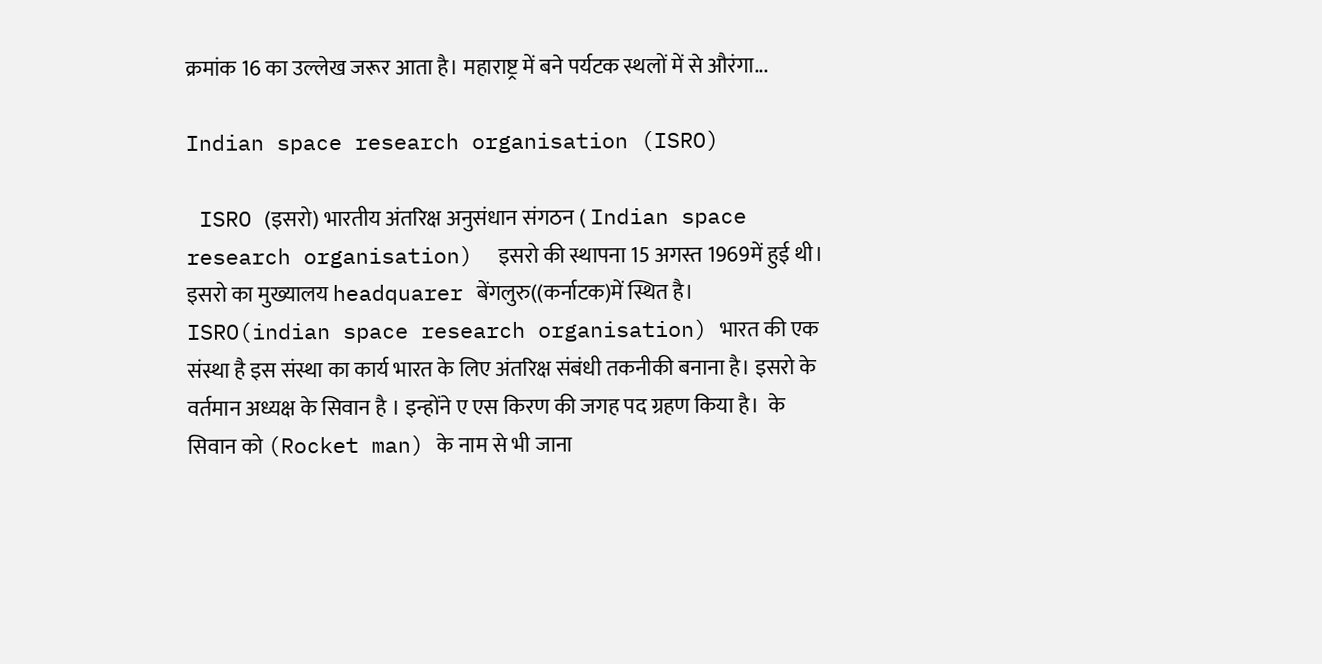क्रमांक 16 का उल्लेख जरूर आता है। महाराष्ट्र में बने पर्यटक स्थलों में से औरंगा...

Indian space research organisation (ISRO)

 ISRO (इसरो) भारतीय अंतरिक्ष अनुसंधान संगठन ( Indian space research organisation)  इसरो की स्थापना 15 अगस्त 1969में हुई थी। इसरो का मुख्यालय headquarer बेंगलुरु((कर्नाटक)में स्थित है। ISRO(indian space research organisation) भारत की एक संस्था है इस संस्था का कार्य भारत के लिए अंतरिक्ष संबंधी तकनीकी बनाना है। इसरो के वर्तमान अध्यक्ष के सिवान है । इन्होंने ए एस किरण की जगह पद ग्रहण किया है।  के सिवान को (Rocket man) के नाम से भी जाना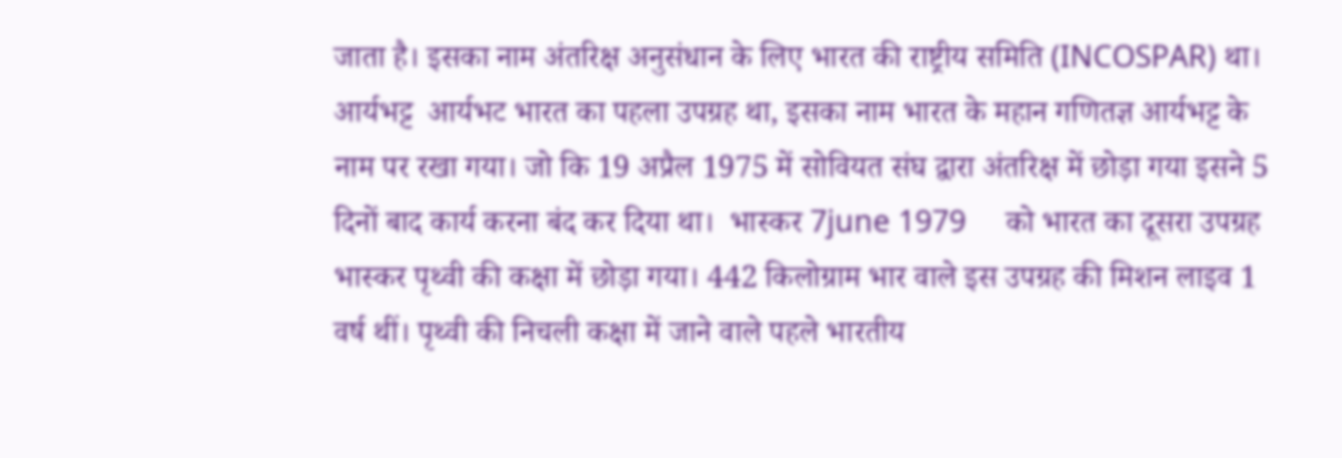जाता है। इसका नाम अंतरिक्ष अनुसंधान के लिए भारत की राष्ट्रीय समिति (INCOSPAR) था। आर्यभट्ट  आर्यभट भारत का पहला उपग्रह था, इसका नाम भारत के महान गणितज्ञ आर्यभट्ट के नाम पर रखा गया। जो कि 19 अप्रैल 1975 में सोवियत संघ द्वारा अंतरिक्ष में छोड़ा गया इसने 5 दिनों बाद कार्य करना बंद कर दिया था।  भास्कर 7june 1979     को भारत का दूसरा उपग्रह भास्कर पृथ्वी की कक्षा में छोड़ा गया। 442 किलोग्राम भार वाले इस उपग्रह की मिशन लाइव 1 वर्ष थीं। पृथ्वी की निचली कक्षा में जाने वाले पहले भारतीय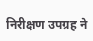निरीक्षण उपग्रह ने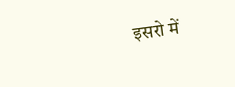इसरो में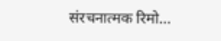संरचनात्मक रिमो...